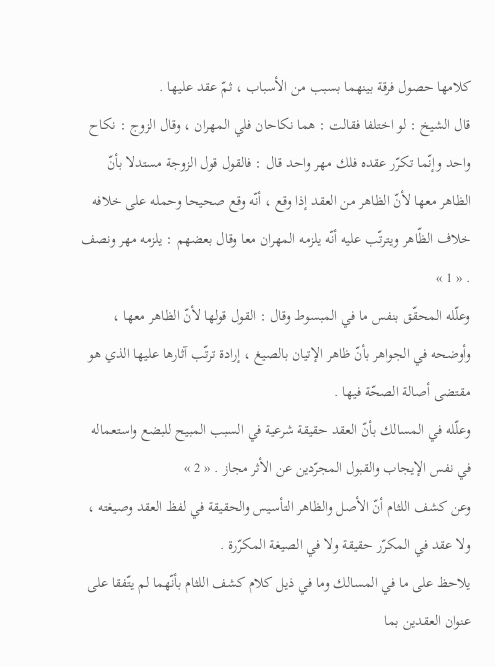كلامها حصول فرقة بينهما بسبب من الأسباب ، ثمّ عقد عليها .
قال الشيخ : لو اختلفا فقالت : هما نكاحان فلي المهران ، وقال الزوج : نكاح واحد وإنّما تكرّر عقده فلك مهر واحد قال : فالقول قول الزوجة مستدلا بأنّ الظاهر معها لأنّ الظاهر من العقد إذا وقع ، أنّه وقع صحيحا وحمله على خلافه خلاف الظّاهر ويترتّب عليه أنّه يلزمه المهران معا وقال بعضهم : يلزمه مهر ونصف . « 1 »
وعلّله المحقّق بنفس ما في المبسوط وقال : القول قولها لأنّ الظاهر معها ، وأوضحه في الجواهر بأنّ ظاهر الإتيان بالصيغ ، إرادة ترتّب آثارها عليها الذي هو مقتضى أصالة الصحّة فيها .
وعلّله في المسالك بأنّ العقد حقيقة شرعية في السبب المبيح للبضع واستعماله في نفس الإيجاب والقبول المجرّدين عن الأثر مجاز . « 2 »
وعن كشف اللثام أنّ الأصل والظاهر التأسيس والحقيقة في لفظ العقد وصيغته ، ولا عقد في المكرّر حقيقة ولا في الصيغة المكرّرة .
يلاحظ على ما في المسالك وما في ذيل كلام كشف اللثام بأنّهما لم يتّفقا على عنوان العقدين بما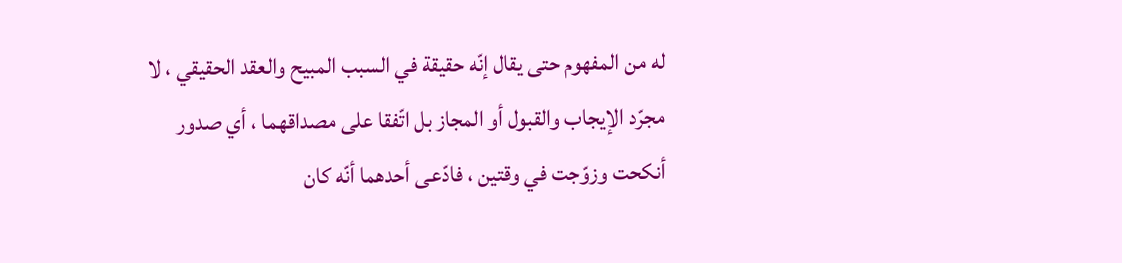له من المفهوم حتى يقال إنّه حقيقة في السبب المبيح والعقد الحقيقي ، لا مجرّد الإيجاب والقبول أو المجاز بل اتّفقا على مصداقهما ، أي صدور أنكحت وزوّجت في وقتين ، فادّعى أحدهما أنّه كان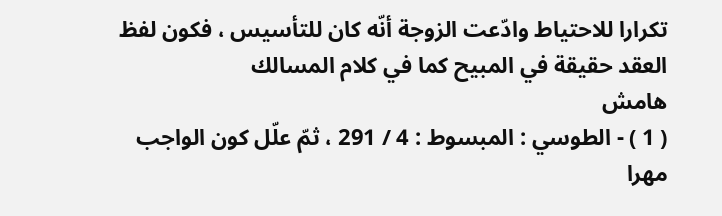تكرارا للاحتياط وادّعت الزوجة أنّه كان للتأسيس ، فكون لفظ العقد حقيقة في المبيح كما في كلام المسالك
هامش
( 1 ) - الطوسي : المبسوط : 4 / 291 ، ثمّ علّل كون الواجب مهرا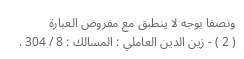ونصفا بوجه لا ينطبق مع مفروض العبارة
( 2 ) - زين الدين العاملي : المسالك : 8 / 304 .